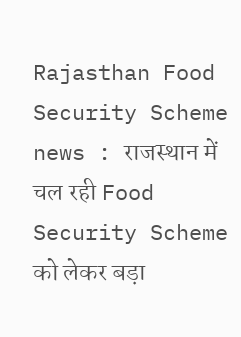Rajasthan Food Security Scheme news : राजस्थान में चल रही Food Security Scheme को लेकर बड़ा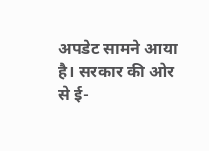अपडेट सामने आया है। सरकार की ओर से ई-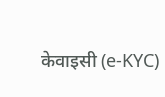केवाइसी (e-KYC)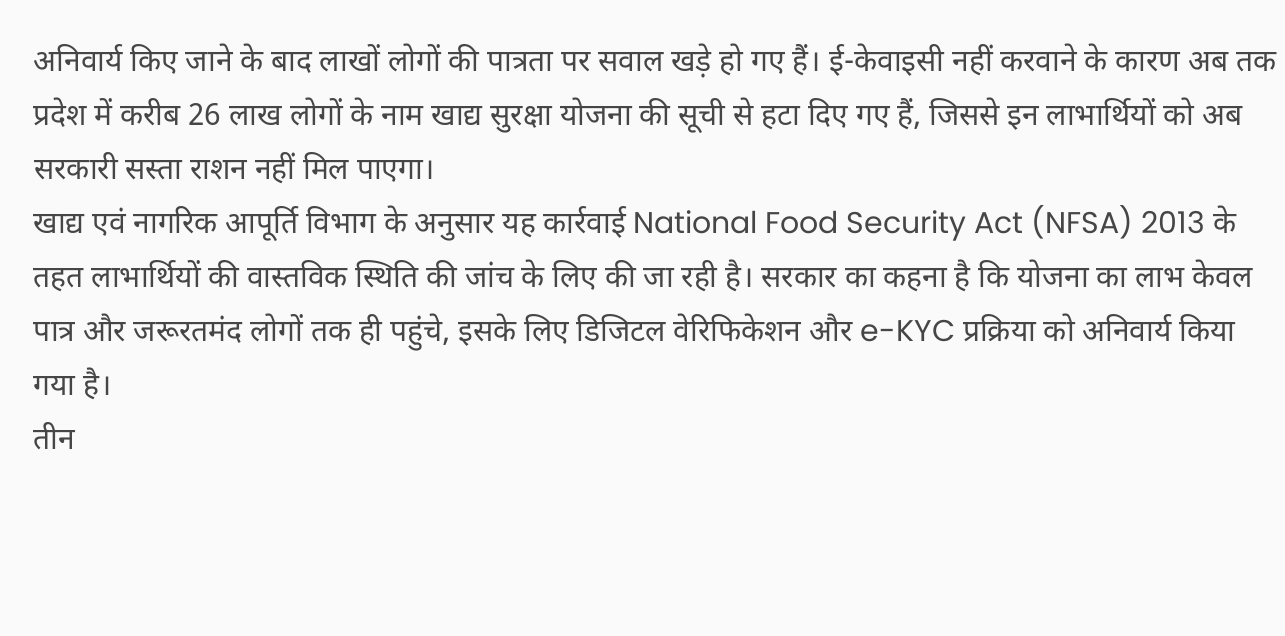अनिवार्य किए जाने के बाद लाखों लोगों की पात्रता पर सवाल खड़े हो गए हैं। ई-केवाइसी नहीं करवाने के कारण अब तक प्रदेश में करीब 26 लाख लोगों के नाम खाद्य सुरक्षा योजना की सूची से हटा दिए गए हैं, जिससे इन लाभार्थियों को अब सरकारी सस्ता राशन नहीं मिल पाएगा।
खाद्य एवं नागरिक आपूर्ति विभाग के अनुसार यह कार्रवाई National Food Security Act (NFSA) 2013 के तहत लाभार्थियों की वास्तविक स्थिति की जांच के लिए की जा रही है। सरकार का कहना है कि योजना का लाभ केवल पात्र और जरूरतमंद लोगों तक ही पहुंचे, इसके लिए डिजिटल वेरिफिकेशन और e-KYC प्रक्रिया को अनिवार्य किया गया है।
तीन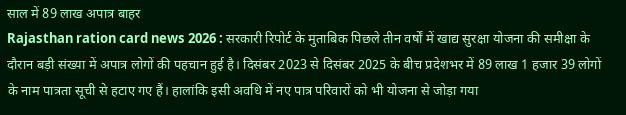साल में 89 लाख अपात्र बाहर
Rajasthan ration card news 2026 : सरकारी रिपोर्ट के मुताबिक पिछले तीन वर्षों में खाद्य सुरक्षा योजना की समीक्षा के दौरान बड़ी संख्या में अपात्र लोगों की पहचान हुई है। दिसंबर 2023 से दिसंबर 2025 के बीच प्रदेशभर में 89 लाख 1 हजार 39 लोगों के नाम पात्रता सूची से हटाए गए हैं। हालांकि इसी अवधि में नए पात्र परिवारों को भी योजना से जोड़ा गया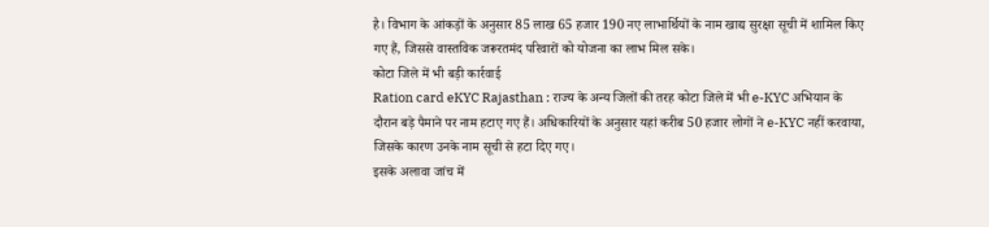है। विभाग के आंकड़ों के अनुसार 85 लाख 65 हजार 190 नए लाभार्थियों के नाम खाद्य सुरक्षा सूची में शामिल किए गए हैं, जिससे वास्तविक जरूरतमंद परिवारों को योजना का लाभ मिल सके।
कोटा जिले में भी बड़ी कार्रवाई
Ration card eKYC Rajasthan : राज्य के अन्य जिलों की तरह कोटा जिले में भी e-KYC अभियान के दौरान बड़े पैमाने पर नाम हटाए गए हैं। अधिकारियों के अनुसार यहां करीब 50 हजार लोगों ने e-KYC नहीं करवाया, जिसके कारण उनके नाम सूची से हटा दिए गए।
इसके अलावा जांच में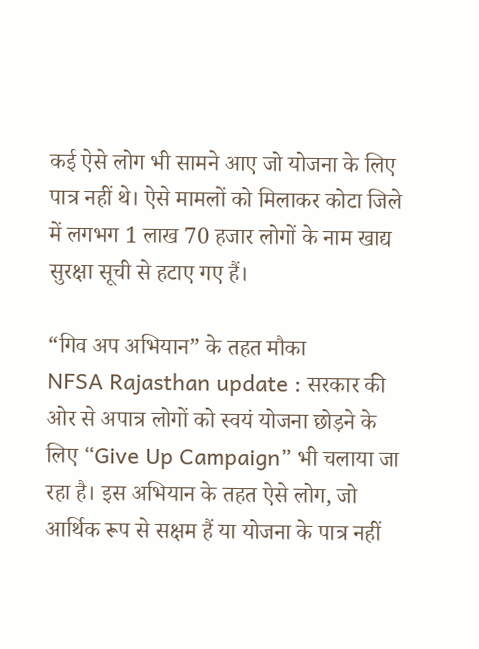कई ऐसे लोग भी सामने आए जो योजना के लिए पात्र नहीं थे। ऐसे मामलों को मिलाकर कोटा जिले में लगभग 1 लाख 70 हजार लोगों के नाम खाद्य सुरक्षा सूची से हटाए गए हैं।

“गिव अप अभियान” के तहत मौका
NFSA Rajasthan update : सरकार की ओर से अपात्र लोगों को स्वयं योजना छोड़ने के लिए “Give Up Campaign” भी चलाया जा रहा है। इस अभियान के तहत ऐसे लोग, जो आर्थिक रूप से सक्षम हैं या योजना के पात्र नहीं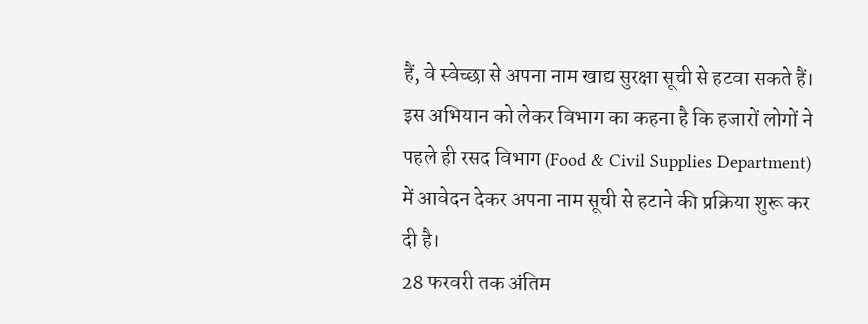हैं, वे स्वेच्छा से अपना नाम खाद्य सुरक्षा सूची से हटवा सकते हैं।
इस अभियान को लेकर विभाग का कहना है कि हजारों लोगों ने पहले ही रसद विभाग (Food & Civil Supplies Department) में आवेदन देकर अपना नाम सूची से हटाने की प्रक्रिया शुरू कर दी है।
28 फरवरी तक अंतिम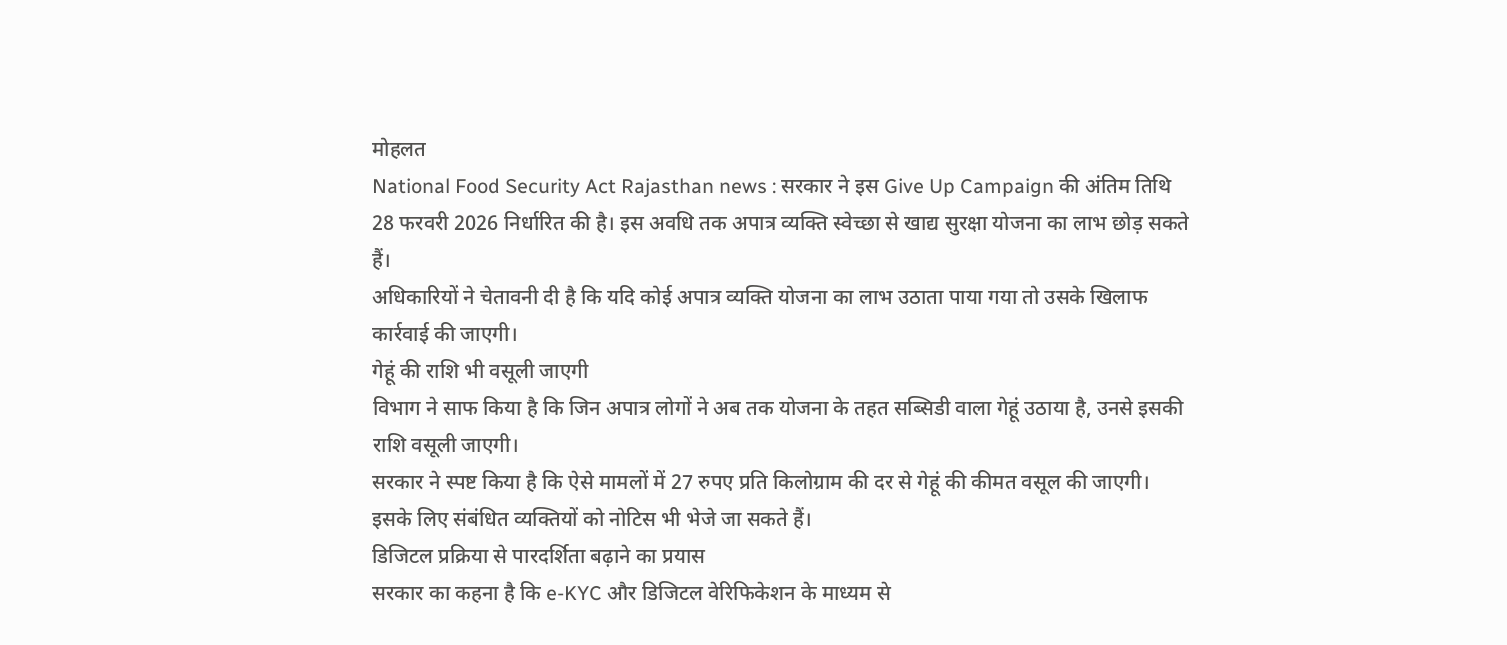मोहलत
National Food Security Act Rajasthan news : सरकार ने इस Give Up Campaign की अंतिम तिथि 28 फरवरी 2026 निर्धारित की है। इस अवधि तक अपात्र व्यक्ति स्वेच्छा से खाद्य सुरक्षा योजना का लाभ छोड़ सकते हैं।
अधिकारियों ने चेतावनी दी है कि यदि कोई अपात्र व्यक्ति योजना का लाभ उठाता पाया गया तो उसके खिलाफ कार्रवाई की जाएगी।
गेहूं की राशि भी वसूली जाएगी
विभाग ने साफ किया है कि जिन अपात्र लोगों ने अब तक योजना के तहत सब्सिडी वाला गेहूं उठाया है, उनसे इसकी राशि वसूली जाएगी।
सरकार ने स्पष्ट किया है कि ऐसे मामलों में 27 रुपए प्रति किलोग्राम की दर से गेहूं की कीमत वसूल की जाएगी। इसके लिए संबंधित व्यक्तियों को नोटिस भी भेजे जा सकते हैं।
डिजिटल प्रक्रिया से पारदर्शिता बढ़ाने का प्रयास
सरकार का कहना है कि e-KYC और डिजिटल वेरिफिकेशन के माध्यम से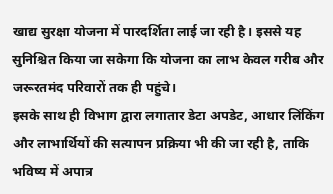खाद्य सुरक्षा योजना में पारदर्शिता लाई जा रही है। इससे यह सुनिश्चित किया जा सकेगा कि योजना का लाभ केवल गरीब और जरूरतमंद परिवारों तक ही पहुंचे।
इसके साथ ही विभाग द्वारा लगातार डेटा अपडेट, आधार लिंकिंग और लाभार्थियों की सत्यापन प्रक्रिया भी की जा रही है, ताकि भविष्य में अपात्र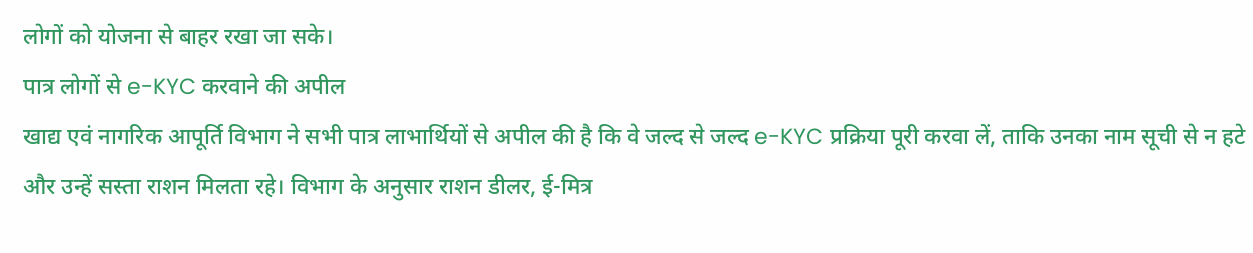लोगों को योजना से बाहर रखा जा सके।
पात्र लोगों से e-KYC करवाने की अपील
खाद्य एवं नागरिक आपूर्ति विभाग ने सभी पात्र लाभार्थियों से अपील की है कि वे जल्द से जल्द e-KYC प्रक्रिया पूरी करवा लें, ताकि उनका नाम सूची से न हटे और उन्हें सस्ता राशन मिलता रहे। विभाग के अनुसार राशन डीलर, ई-मित्र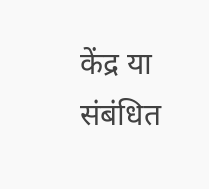केंद्र या संबंधित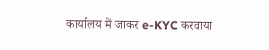कार्यालय में जाकर e-KYC करवाया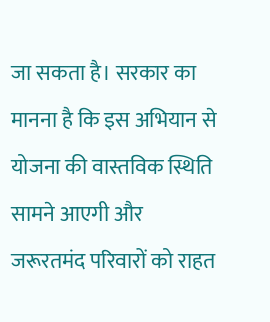जा सकता है। सरकार का मानना है कि इस अभियान से योजना की वास्तविक स्थिति सामने आएगी और जरूरतमंद परिवारों को राहत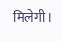मिलेगी।